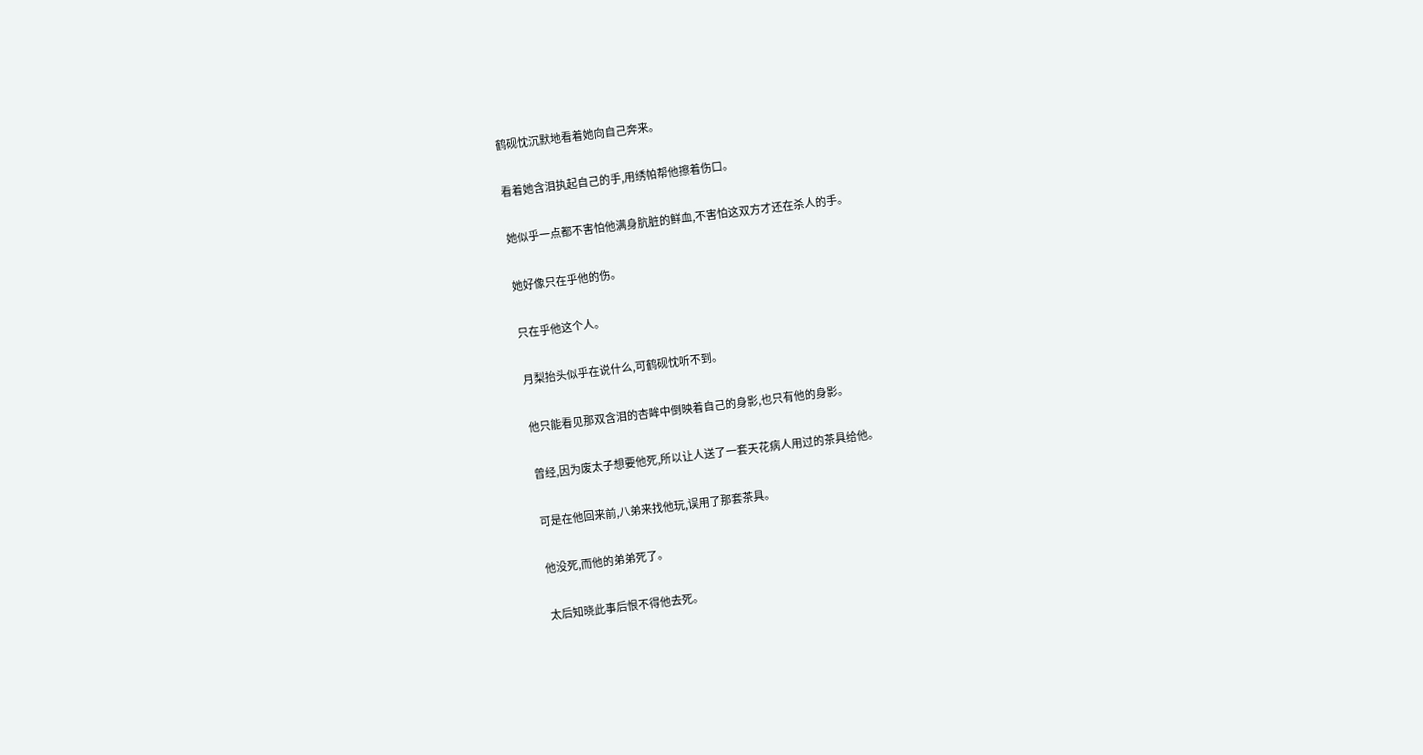鹤砚忱沉默地看着她向自己奔来。

看着她含泪执起自己的手,用绣帕帮他擦着伤口。

她似乎一点都不害怕他满身肮脏的鲜血,不害怕这双方才还在杀人的手。

她好像只在乎他的伤。

只在乎他这个人。

月梨抬头似乎在说什么,可鹤砚忱听不到。

他只能看见那双含泪的杏眸中倒映着自己的身影,也只有他的身影。

曾经,因为废太子想要他死,所以让人送了一套天花病人用过的茶具给他。

可是在他回来前,八弟来找他玩,误用了那套茶具。

他没死,而他的弟弟死了。

太后知晓此事后恨不得他去死。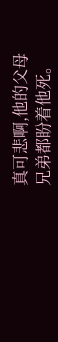真可悲啊,他的父母兄弟都盼着他死。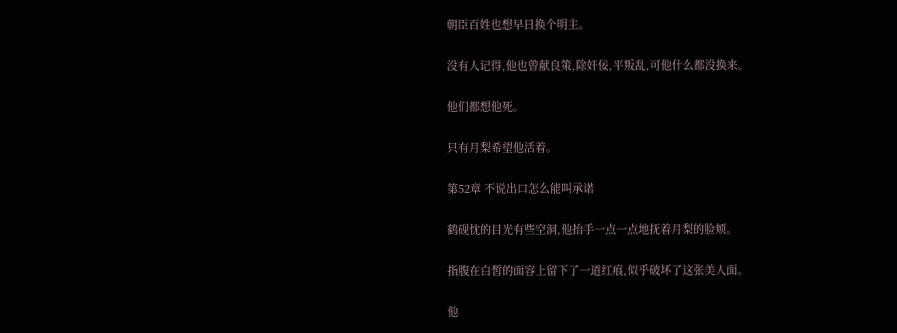朝臣百姓也想早日换个明主。

没有人记得,他也曾献良策,除奸佞,平叛乱,可他什么都没换来。

他们都想他死。

只有月梨希望他活着。

第52章 不说出口怎么能叫承诺

鹤砚忱的目光有些空洞,他抬手一点一点地抚着月梨的脸颊。

指腹在白皙的面容上留下了一道红痕,似乎破坏了这张美人面。

他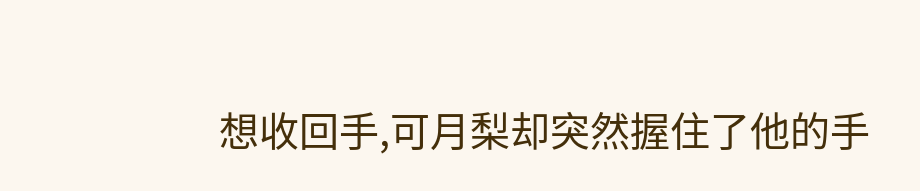想收回手,可月梨却突然握住了他的手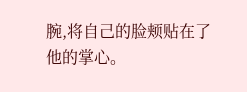腕,将自己的脸颊贴在了他的掌心。